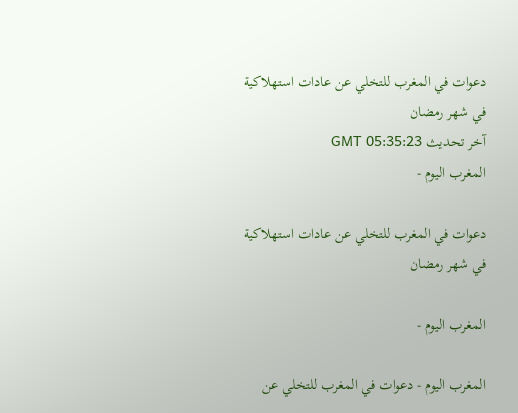دعوات في المغرب للتخلي عن عادات استهلاكية في شهر رمضان
آخر تحديث GMT 05:35:23
المغرب اليوم -

دعوات في المغرب للتخلي عن عادات استهلاكية في شهر رمضان

المغرب اليوم -

المغرب اليوم - دعوات في المغرب للتخلي عن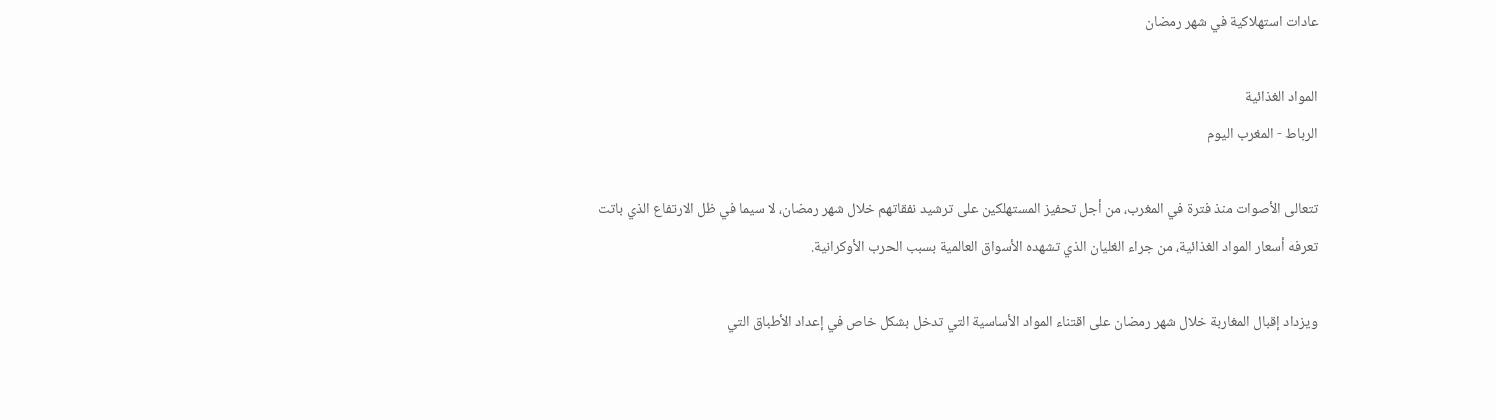عادات استهلاكية في شهر رمضان

المواد الغذائية
الرباط - المغرب اليوم

تتعالى الأصوات منذ فترة في المغرب، من أجل تحفيز المستهلكين على ترشيد نفقاتهم خلال شهر رمضان، لا سيما في ظل الارتفاع الذي باتت تعرفه أسعار المواد الغذائية، من جراء الغليان الذي تشهده الأسواق العالمية بسبب الحرب الأوكرانية.

ويزداد إقبال المغاربة خلال شهر رمضان على اقتناء المواد الأساسية التي تدخل بشكل خاص في إعداد الأطباق التي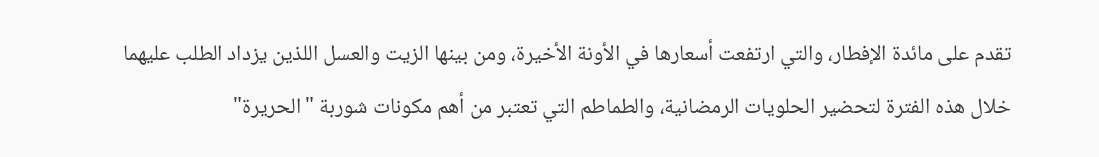تقدم على مائدة الإفطار، والتي ارتفعت أسعارها في الأونة الأخيرة، ومن بينها الزيت والعسل اللذين يزداد الطلب عليهما خلال هذه الفترة لتحضير الحلويات الرمضانية، والطماطم التي تعتبر من أهم مكونات شوربة "الحريرة"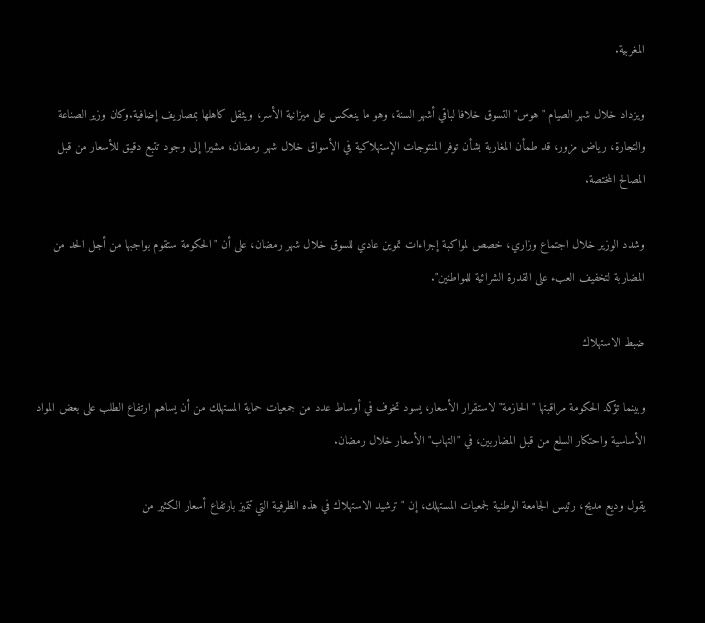المغربية.

ويزداد خلال شهر الصيام "هوس" التسوق خلافا لباقي أشهر السنة، وهو ما ينعكس على ميزانية الأسر، ويثقل كاهلها بمصاريف إضافية.وكان وزير الصناعة والتجارة، رياض مزور، قد طمأن المغاربة بشأن توفر المنتوجات الإستهلاكية في الأسواق خلال شهر رمضان، مشيرا إلى وجود تتبع دقيق للأسعار من قبل المصالح المختصة.

وشدد الوزير خلال اجتماع وزاري، خصص لمواكبة إجراءات تموين عادي للسوق خلال شهر رمضان، على أن "الحكومة ستقوم بواجبها من أجل الحد من المضاربة لتخفيف العبء على القدرة الشرائية للمواطنين".

ضبط الاستهلاك

وبينما تؤكد الحكومة مراقبتها "الحازمة" لاستقرار الأسعار، يسود تخوف في أوساط عدد من جمعيات حماية المستهلك من أن يساهم ارتفاع الطلب على بعض المواد الأساسية واحتكار السلع من قبل المضاربين، في "التهاب" الأسعار خلال رمضان.

يقول وديع مديح، رئيس الجامعة الوطنية لجمعيات المستهلك، إن "ترشيد الاستهلاك في هذه الظرفية التي تتميز بارتفاع أسعار الكثير من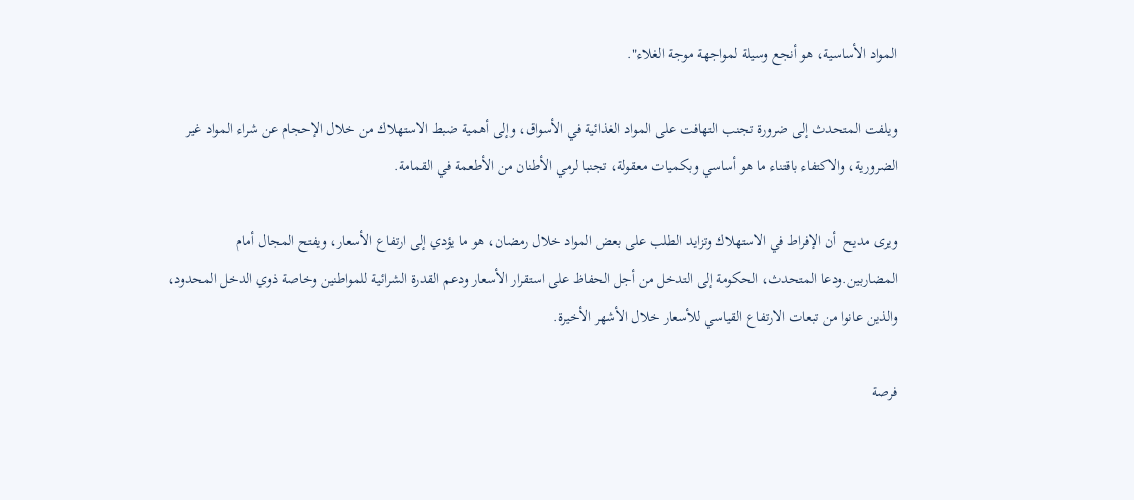المواد الأساسية، هو أنجع وسيلة لمواجهة موجة الغلاء".

ويلفت المتحدث إلى ضرورة تجنب التهافت على المواد الغذائية في الأسواق، وإلى أهمية ضبط الاستهلاك من خلال الإحجام عن شراء المواد غير الضرورية، والاكتفاء باقتناء ما هو أساسي وبكميات معقولة، تجنبا لرمي الأطنان من الأطعمة في القمامة.

ويرى مديح  أن الإفراط في الاستهلاك وتزايد الطلب على بعض المواد خلال رمضان، هو ما يؤدي إلى ارتفاع الأسعار، ويفتح المجال أمام المضاربين.ودعا المتحدث، الحكومة إلى التدخل من أجل الحفاظ على استقرار الأسعار ودعم القدرة الشرائية للمواطنين وخاصة ذوي الدخل المحدود، والذين عانوا من تبعات الارتفاع القياسي للأسعار خلال الأشهر الأخيرة.

فرصة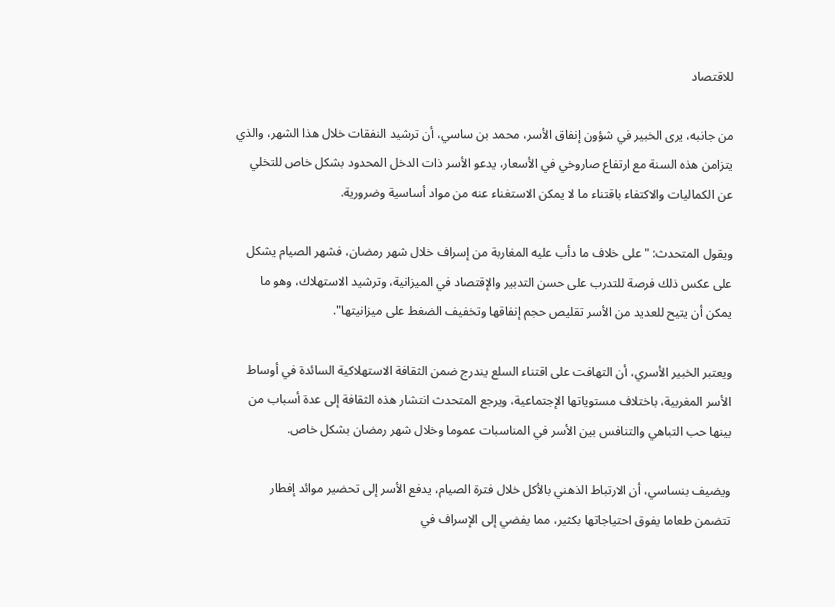للاقتصاد

من جانبه، يرى الخبير في شؤون إنفاق الأسر، محمد بن ساسي، أن ترشيد النفقات خلال هذا الشهر، والذي يتزامن هذه السنة مع ارتفاع صاروخي في الأسعار، يدعو الأسر ذات الدخل المحدود بشكل خاص للتخلي عن الكماليات والاكتفاء باقتناء ما لا يمكن الاستغناء عنه من مواد أساسية وضرورية.

ويقول المتحدث: "على خلاف ما دأب عليه المغاربة من إسراف خلال شهر رمضان، فشهر الصيام يشكل على عكس ذلك فرصة للتدرب على حسن التدبير والإقتصاد في الميزانية، وترشيد الاستهلاك، وهو ما يمكن أن يتيح للعديد من الأسر تقليص حجم إنفاقها وتخفيف الضغط على ميزانيتها".

ويعتبر الخبير الأسري، أن التهافت على اقتناء السلع يندرج ضمن الثقافة الاستهلاكية السائدة في أوساط الأسر المغربية، باختلاف مستوياتها الإجتماعية، ويرجع المتحدث انتشار هذه الثقافة إلى عدة أسباب من بينها حب التباهي والتنافس بين الأسر في المناسبات عموما وخلال شهر رمضان بشكل خاص.

ويضيف بنساسي، أن الارتباط الذهني بالأكل خلال فترة الصيام، يدفع الأسر إلى تحضير موائد إفطار تتضمن طعاما يفوق احتياجاتها بكثير، مما يفضي إلى الإسراف في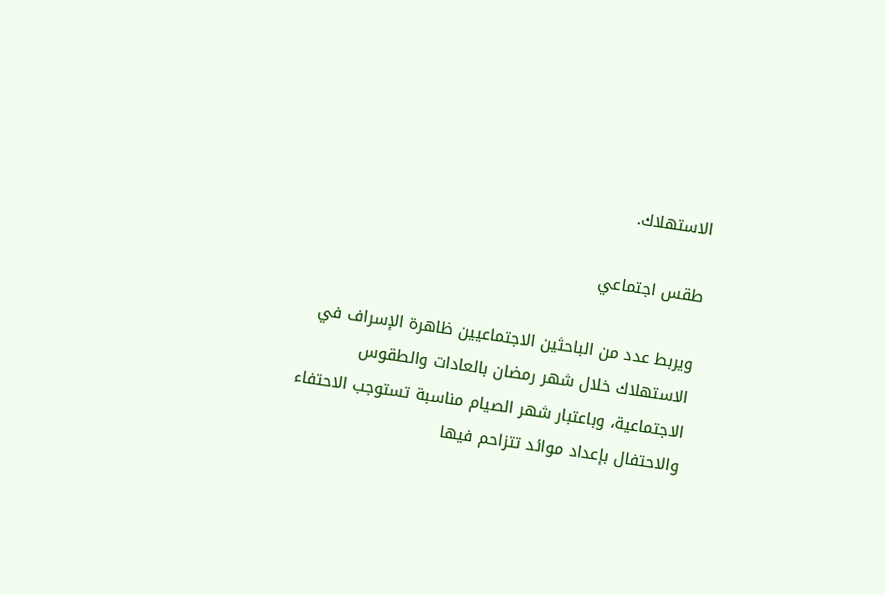الاستهلاك.

طقس اجتماعي

ويربط عدد من الباحثين الاجتماعيين ظاهرة الإسراف في الاستهلاك خلال شهر رمضان بالعادات والطقوس الاجتماعية، وباعتبار شهر الصيام مناسبة تستوجب الاحتفاء والاحتفال بإعداد موائد تتزاحم فيها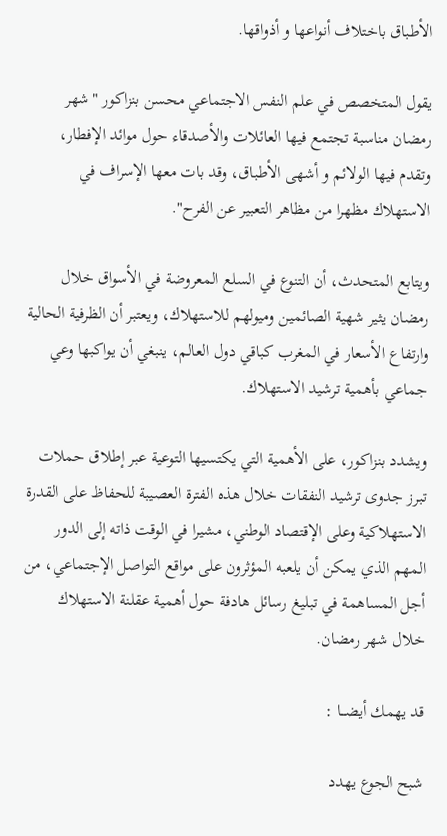الأطباق باختلاف أنواعها و أذواقها.

يقول المتخصص في علم النفس الاجتماعي محسن بنزاكور "شهر رمضان مناسبة تجتمع فيها العائلات والأصدقاء حول موائد الإفطار، وتقدم فيها الولائم و أشهى الأطباق، وقد بات معها الإسراف في الاستهلاك مظهرا من مظاهر التعبير عن الفرح".

ويتابع المتحدث، أن التنوع في السلع المعروضة في الأسواق خلال رمضان يثير شهية الصائمين وميولهم للاستهلاك، ويعتبر أن الظرفية الحالية وارتفاع الأسعار في المغرب كباقي دول العالم، ينبغي أن يواكبها وعي جماعي بأهمية ترشيد الاستهلاك.

ويشدد بنزاكور، على الأهمية التي يكتسيها التوعية عبر إطلاق حملات تبرز جدوى ترشيد النفقات خلال هذه الفترة العصيبة للحفاظ على القدرة الاستهلاكية وعلى الإقتصاد الوطني، مشيرا في الوقت ذاته إلى الدور المهم الذي يمكن أن يلعبه المؤثرون على مواقع التواصل الإجتماعي، من أجل المساهمة في تبليغ رسائل هادفة حول أهمية عقلنة الاستهلاك خلال شهر رمضان.

قد يهمك أيضـــا :

شبح الجوع يهدد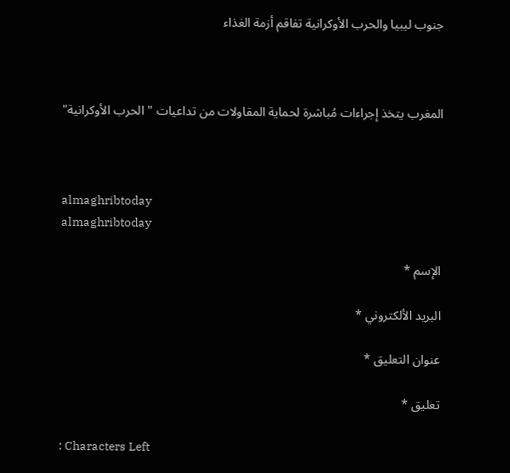جنوب ليبيا والحرب الأوكرانية تفاقم أزمة الغذاء



المغرب يتخذ إجراءات مُباشرة لحماية المقاولات من تداعيات "الحرب الأوكرانية"



almaghribtoday
almaghribtoday

الإسم *

البريد الألكتروني *

عنوان التعليق *

تعليق *

: Characters Left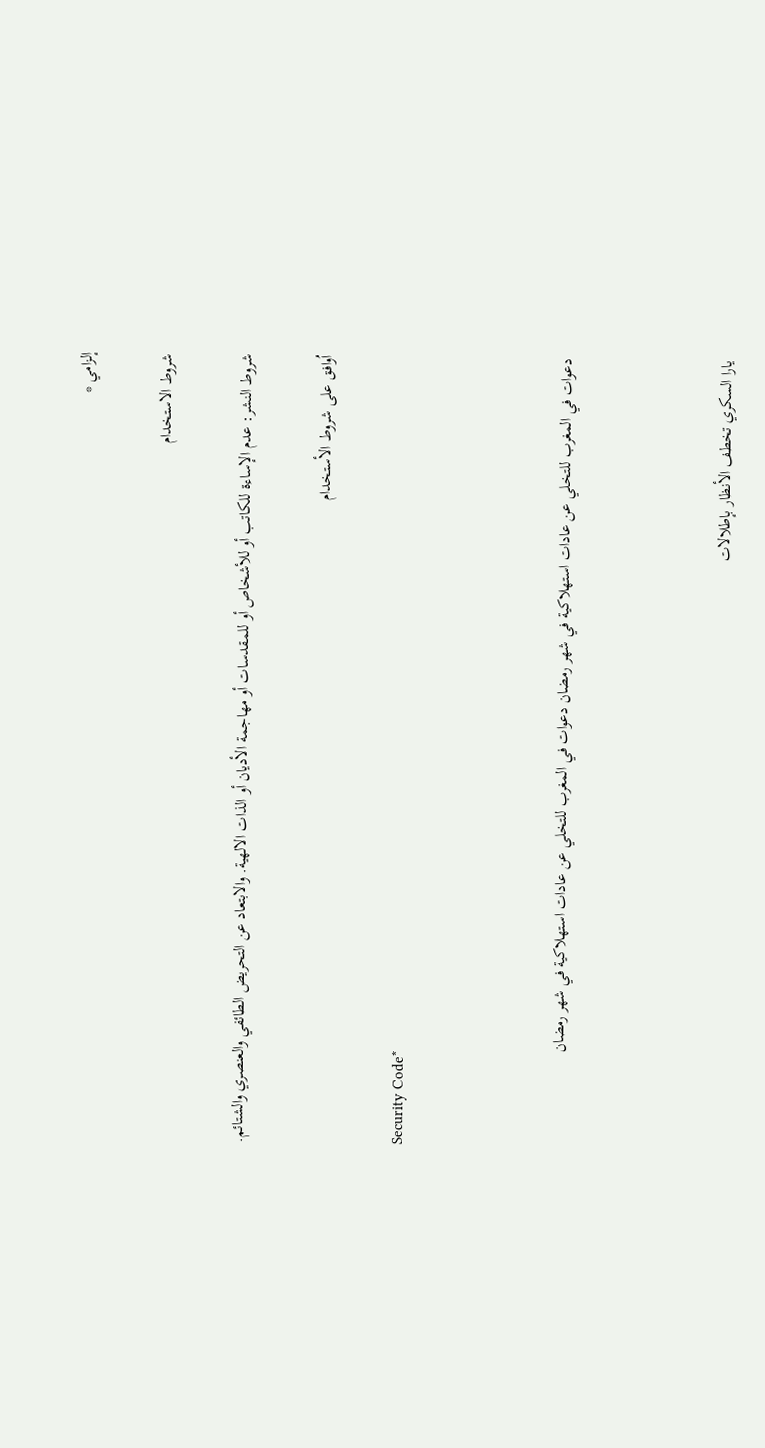إلزامي *

شروط الاستخدام

شروط النشر: عدم الإساءة للكاتب أو للأشخاص أو للمقدسات أو مهاجمة الأديان أو الذات الالهية. والابتعاد عن التحريض الطائفي والعنصري والشتائم.

اُوافق على شروط الأستخدام

Security Code*



دعوات في المغرب للتخلي عن عادات استهلاكية في شهر رمضان دعوات في المغرب للتخلي عن عادات استهلاكية في شهر رمضان



يارا السكري تخطف الأنظار بإطلالات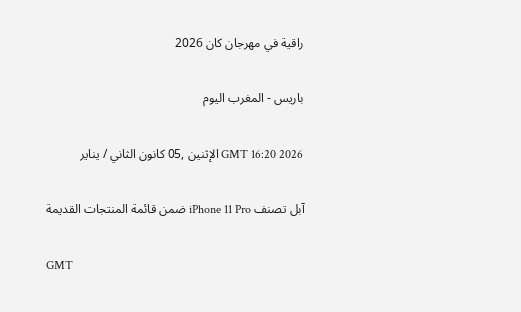راقية في مهرجان كان 2026

باريس - المغرب اليوم

GMT 16:20 2026 الإثنين ,05 كانون الثاني / يناير

آبل تصنف iPhone 11 Pro ضمن قائمة المنتجات القديمة

GMT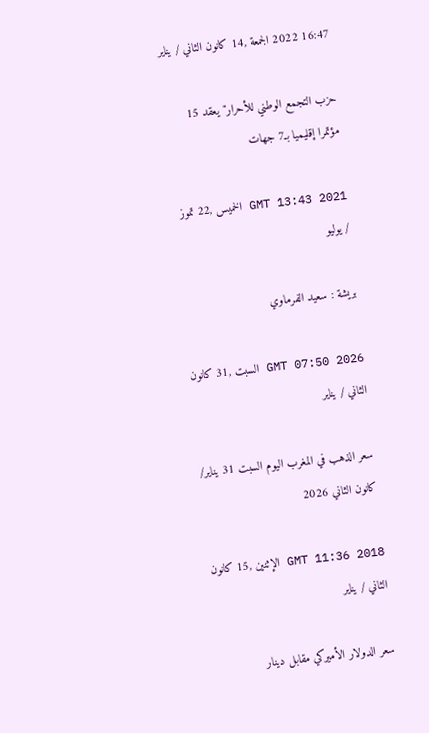16:47 2022 الجمعة ,14 كانون الثاني / يناير

حزب التجمع الوطني للأحرار" يعقد 15 مؤتمرا إقليميا بـ7 جهات

GMT 13:43 2021 الخميس ,22 تموز / يوليو

بريشة : سعيد الفرماوي

GMT 07:50 2026 السبت ,31 كانون الثاني / يناير

سعر الذهب في المغرب اليوم السبت 31 يناير/ كانون الثاني 2026

GMT 11:36 2018 الإثنين ,15 كانون الثاني / يناير

سعر الدولار الأميركي مقابل دينار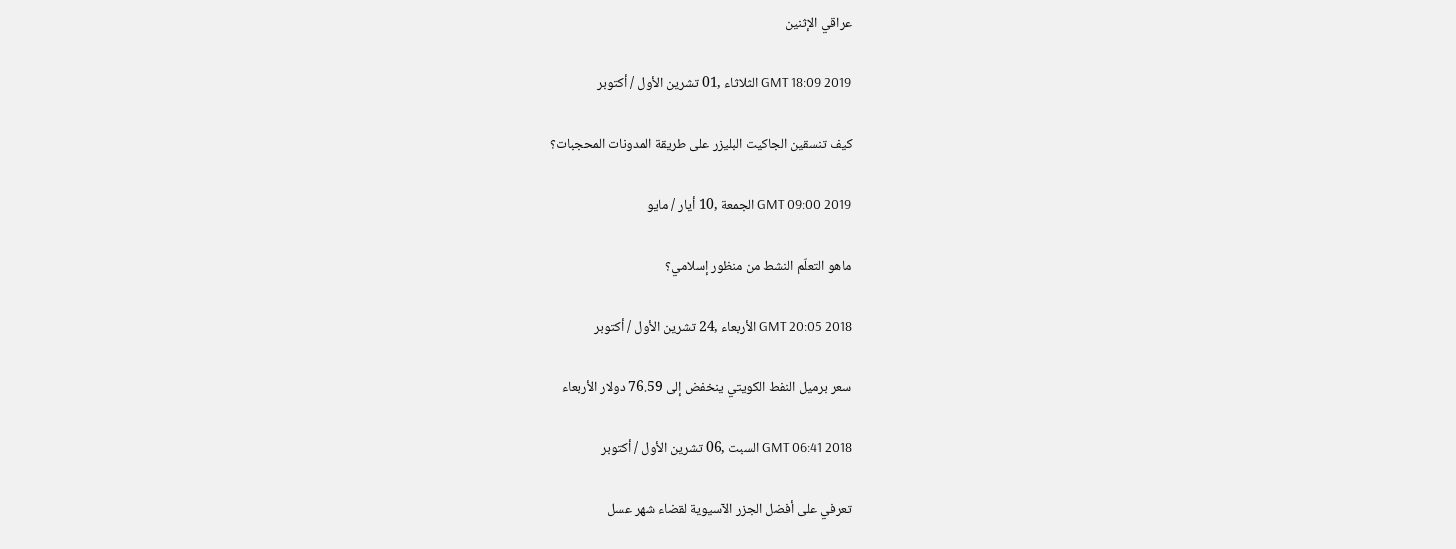عراقي الإثنين

GMT 18:09 2019 الثلاثاء ,01 تشرين الأول / أكتوبر

كيف تنسقين الجاكيت البليزر على طريقة المدونات المحجبات؟

GMT 09:00 2019 الجمعة ,10 أيار / مايو

ماهو التعلّم النشط من منظور إسلامي؟

GMT 20:05 2018 الأربعاء ,24 تشرين الأول / أكتوبر

سعر برميل النفط الكويتي ينخفض إلى 76.59 دولار الأربعاء

GMT 06:41 2018 السبت ,06 تشرين الأول / أكتوبر

تعرفي على أفضل الجزر الآسيوية لقضاء شهر عسل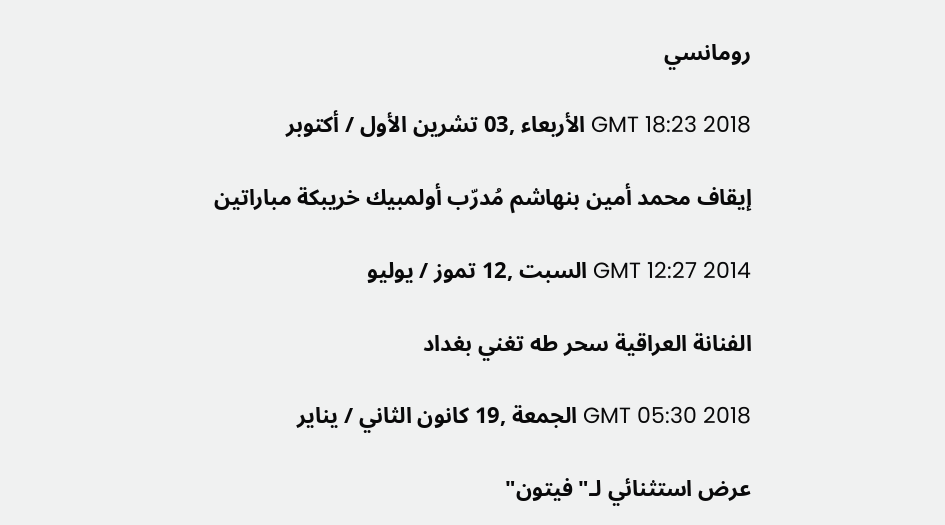رومانسي

GMT 18:23 2018 الأربعاء ,03 تشرين الأول / أكتوبر

إيقاف محمد أمين بنهاشم مُدرّب أولمبيك خريبكة مباراتين

GMT 12:27 2014 السبت ,12 تموز / يوليو

الفنانة العراقية سحر طه تغني بغداد

GMT 05:30 2018 الجمعة ,19 كانون الثاني / يناير

عرض استثنائي لـ"فيتون"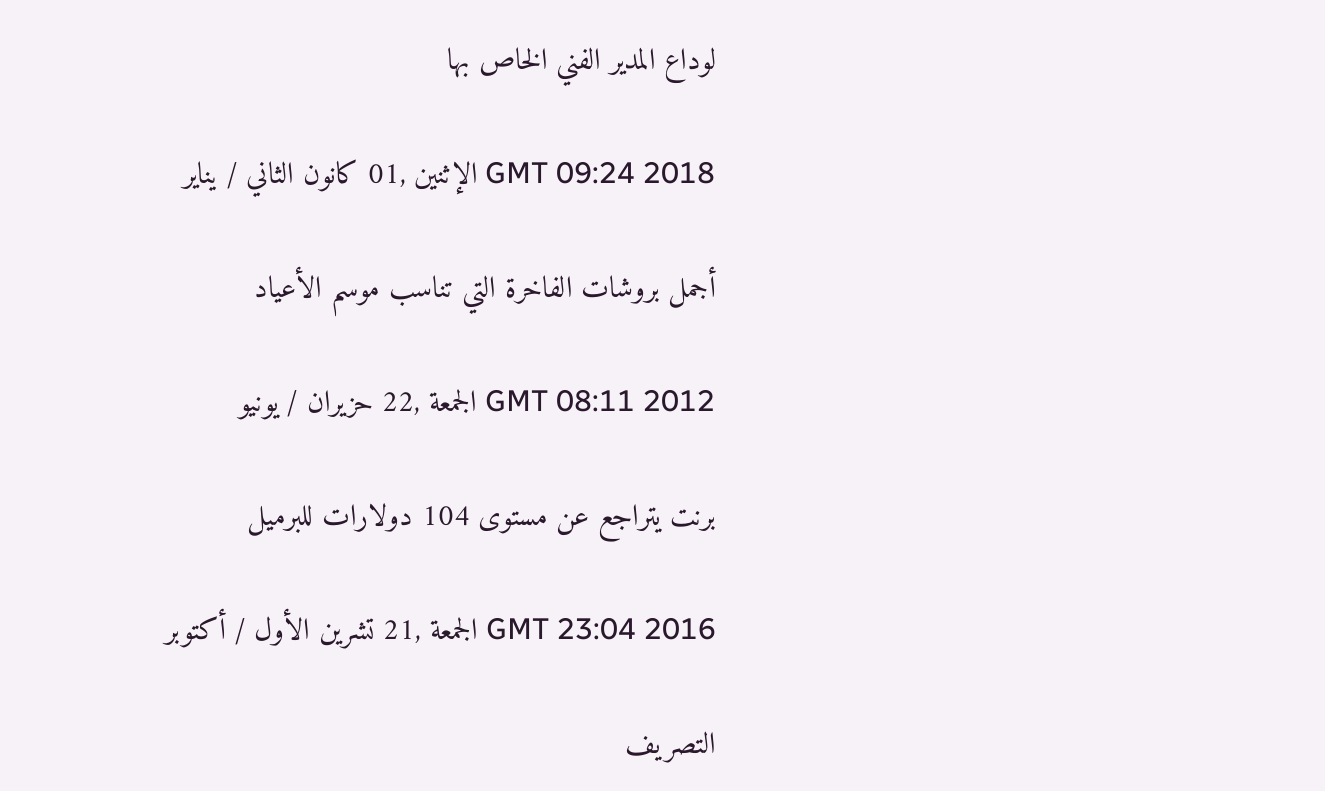لوداع المدير الفني الخاص بها

GMT 09:24 2018 الإثنين ,01 كانون الثاني / يناير

أجمل بروشات الفاخرة التي تناسب موسم الأعياد

GMT 08:11 2012 الجمعة ,22 حزيران / يونيو

برنت يتراجع عن مستوى 104 دولارات للبرميل

GMT 23:04 2016 الجمعة ,21 تشرين الأول / أكتوبر

التصريف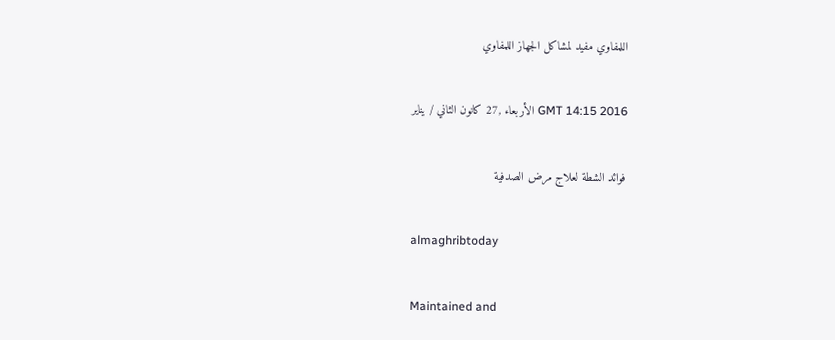اللمفاوي مفيد لمشاكل الجهاز اللمفاوي

GMT 14:15 2016 الأربعاء ,27 كانون الثاني / يناير

فوائد الشطة لعلاج مرض الصدفية

almaghribtoday

Maintained and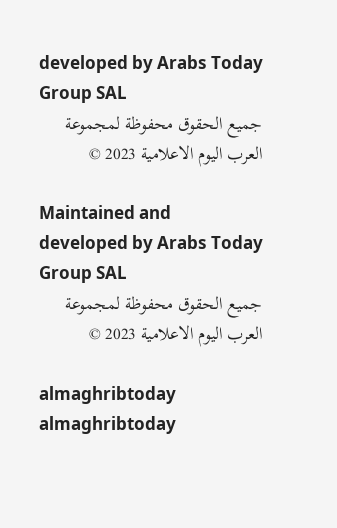developed by Arabs Today Group SAL
جميع الحقوق محفوظة لمجموعة العرب اليوم الاعلامية 2023 ©

Maintained and developed by Arabs Today Group SAL
جميع الحقوق محفوظة لمجموعة العرب اليوم الاعلامية 2023 ©

almaghribtoday almaghribtoday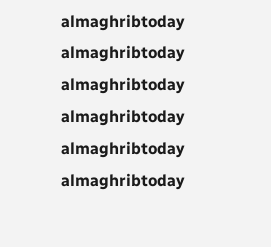almaghribtoday almaghribtoday
almaghribtoday almaghribtoday almaghribtoday
almaghribtoday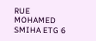RUE MOHAMED SMIHA ETG 6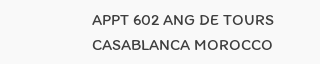APPT 602 ANG DE TOURS CASABLANCA MOROCCO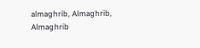almaghrib, Almaghrib, Almaghrib